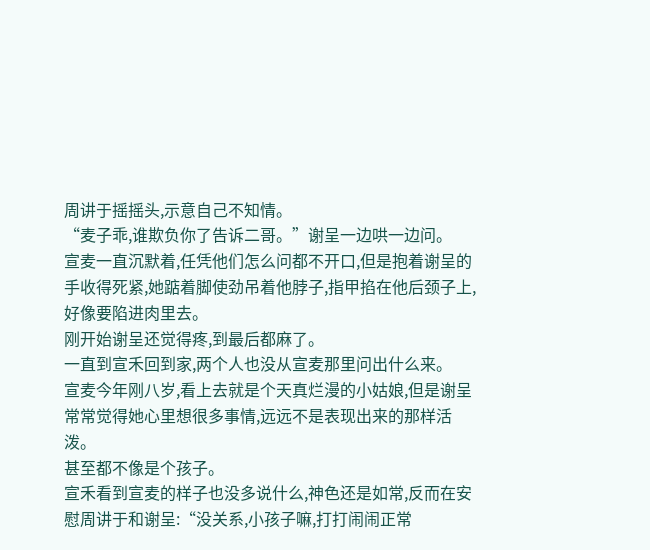周讲于摇摇头,示意自己不知情。
“麦子乖,谁欺负你了告诉二哥。”谢呈一边哄一边问。
宣麦一直沉默着,任凭他们怎么问都不开口,但是抱着谢呈的手收得死紧,她踮着脚使劲吊着他脖子,指甲掐在他后颈子上,好像要陷进肉里去。
刚开始谢呈还觉得疼,到最后都麻了。
一直到宣禾回到家,两个人也没从宣麦那里问出什么来。
宣麦今年刚八岁,看上去就是个天真烂漫的小姑娘,但是谢呈常常觉得她心里想很多事情,远远不是表现出来的那样活泼。
甚至都不像是个孩子。
宣禾看到宣麦的样子也没多说什么,神色还是如常,反而在安慰周讲于和谢呈:“没关系,小孩子嘛,打打闹闹正常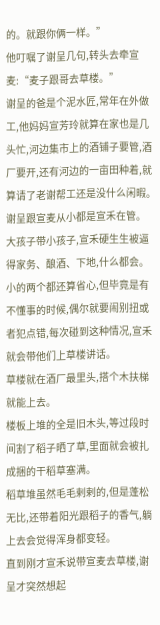的。就跟你俩一样。”
他叮嘱了谢呈几句,转头去牵宣麦:“麦子跟哥去草楼。”
谢呈的爸是个泥水匠,常年在外做工,他妈妈宣芳玲就算在家也是几头忙,河边集市上的酒铺子要管,酒厂要开,还有河边的一亩田种着,就算请了老谢帮工还是没什么闲暇。
谢呈跟宣麦从小都是宣禾在管。
大孩子带小孩子,宣禾硬生生被逼得家务、酿酒、下地,什么都会。
小的两个都还算省心,但毕竟是有不懂事的时候,偶尔就要闹别扭或者犯点错,每次碰到这种情况,宣禾就会带他们上草楼讲话。
草楼就在酒厂最里头,搭个木扶梯就能上去。
楼板上堆的全是旧木头,等过段时间割了稻子晒了草,里面就会被扎成捆的干稻草塞满。
稻草堆虽然毛毛剌剌的,但是蓬松无比,还带着阳光跟稻子的香气,躺上去会觉得浑身都变轻。
直到刚才宣禾说带宣麦去草楼,谢呈才突然想起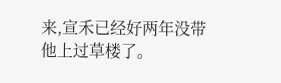来,宣禾已经好两年没带他上过草楼了。